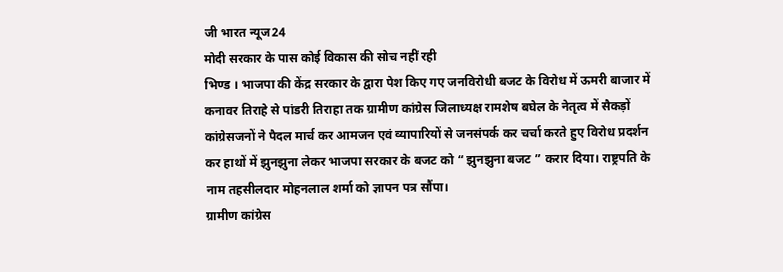जी भारत न्यूज24
मोदी सरकार के पास कोई विकास की सोच नहीं रही
भिण्ड । भाजपा की केंद्र सरकार के द्वारा पेश किए गए जनविरोधी बजट के विरोध में ऊमरी बाजार में कनावर तिराहे से पांडरी तिराहा तक ग्रामीण कांग्रेस जिलाध्यक्ष रामशेष बघेल के नेतृत्व में सैकड़ों कांग्रेसजनों ने पैदल मार्च कर आमजन एवं व्यापारियों से जनसंपर्क कर चर्चा करते हुए विरोध प्रदर्शन कर हाथों में झुनझुना लेकर भाजपा सरकार के बजट को “ झुनझुना बजट ” करार दिया। राष्ट्रपति के नाम तहसीलदार मोहनलाल शर्मा को ज्ञापन पत्र सौंपा।
ग्रामीण कांग्रेस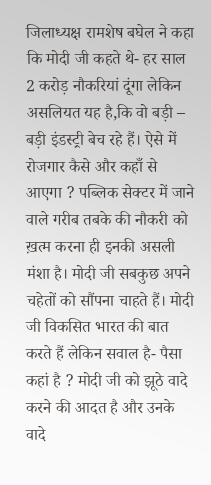जिलाध्यक्ष रामशेष बघेल ने कहा कि मोदी जी कहते थे- हर साल 2 करोड़ नौकरियां दूंगा लेकिन असलियत यह है,कि वो बड़ी – बड़ी इंडस्ट्री बेच रहे हैं। ऐसे में रोजगार कैसे और कहाँ से आएगा ? पब्लिक सेक्टर में जाने वाले गरीब तबके की नौकरी को ख़त्म करना ही इनकी असली मंशा है। मोदी जी सबकुछ अपने चहेतों को सौंपना चाहते हैं। मोदी जी विकसित भारत की बात करते हैं लेकिन सवाल है- पैसा कहां है ? मोदी जी को झूठे वादे करने की आदत है और उनके वादे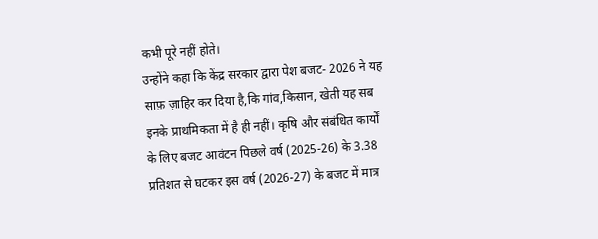कभी पूरे नहीं होते।
उन्होंने कहा कि केंद्र सरकार द्वारा पेश बजट- 2026 ने यह साफ़ ज़ाहिर कर दिया है,कि गांव,किसान, खेती यह सब इनके प्राथमिकता में है ही नहीं। कृषि और संबंधित कार्यों के लिए बजट आवंटन पिछले वर्ष (2025-26) के 3.38 प्रतिशत से घटकर इस वर्ष (2026-27) के बजट में मात्र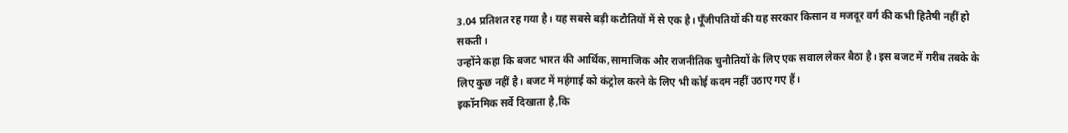3.04 प्रतिशत रह गया है। यह सबसे बड़ी कटौतियों में से एक है। पूँजीपतियों की यह सरकार किसान व मजदूर वर्ग की कभी हितैषी नहीं हो सकती।
उन्होंने कहा कि बजट भारत की आर्थिक,सामाजिक और राजनीतिक चुनौतियों के लिए एक सवाल लेकर बैठा है। इस बजट में गरीब तबके के लिए कुछ नहीं है। बजट में महंगाई को कंट्रोल करने के लिए भी कोई कदम नहीं उठाए गए हैं।
इकॉनमिक सर्वे दिखाता है,कि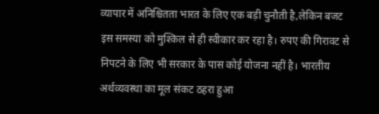व्यापार में अनिश्चितता भारत के लिए एक बड़ी चुनौती है,लेकिन बजट इस समस्या को मुश्किल से ही स्वीकार कर रहा है। रुपए की गिरावट से निपटने के लिए भी सरकार के पास कोई योजना नहीं है। भारतीय अर्थव्यवस्था का मूल संकट ठहरा हुआ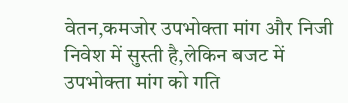वेतन,कमजोर उपभोक्ता मांग और निजी निवेश में सुस्ती है,लेकिन बजट में उपभोक्ता मांग को गति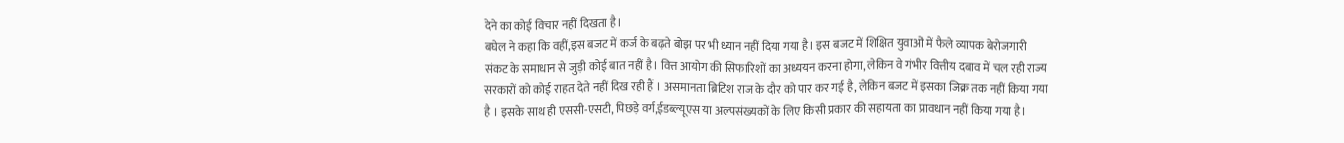देने का कोई विचार नहीं दिखता है।
बघेल ने कहा कि वहीं,इस बजट में कर्ज के बढ़ते बोझ पर भी ध्यान नहीं दिया गया है। इस बजट में शिक्षित युवाओं में फैले व्यापक बेरोजगारी संकट के समाधान से जुड़ी कोई बात नहीं है। वित्त आयोग की सिफारिशों का अध्ययन करना होगा, लेकिन वे गंभीर वित्तीय दबाव में चल रही राज्य सरकारों को कोई राहत देते नहीं दिख रही हैं । असमानता ब्रिटिश राज के दौर को पार कर गई है, लेकिन बजट में इसका जिक्र तक नहीं किया गया है । इसके साथ ही एससी-एसटी, पिछड़े वर्ग,ईडब्ल्यूएस या अल्पसंख्यकों के लिए किसी प्रकार की सहायता का प्रावधान नहीं किया गया है।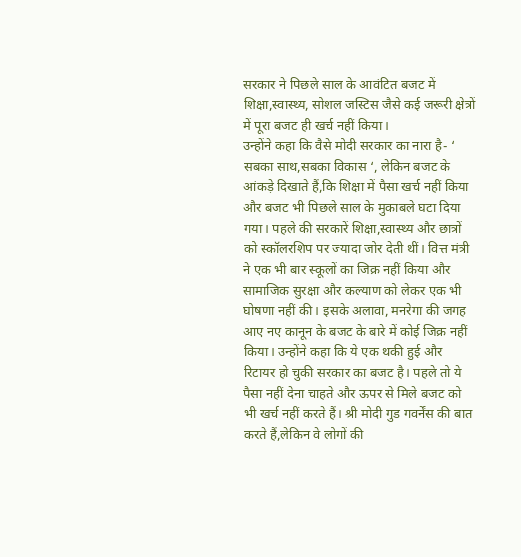सरकार ने पिछले साल के आवंटित बजट में शिक्षा,स्वास्थ्य, सोशल जस्टिस जैसे कई जरूरी क्षेत्रों में पूरा बजट ही खर्च नहीं किया।
उन्होंने कहा कि वैसे मोदी सरकार का नारा है- ‘ सबका साथ,सबका विकास ‘, लेकिन बजट के आंकड़े दिखाते हैं,कि शिक्षा में पैसा खर्च नहीं किया और बजट भी पिछले साल के मुकाबले घटा दिया गया। पहले की सरकारें शिक्षा,स्वास्थ्य और छात्रों को स्कॉलरशिप पर ज्यादा जोर देती थीं। वित्त मंत्री ने एक भी बार स्कूलों का जिक्र नहीं किया और सामाजिक सुरक्षा और कल्याण को लेकर एक भी घोषणा नहीं की। इसके अलावा, मनरेगा की जगह आए नए कानून के बजट के बारे में कोई जिक्र नहीं किया। उन्होंने कहा कि ये एक थकी हुई और रिटायर हो चुकी सरकार का बजट है। पहले तो ये पैसा नहीं देना चाहते और ऊपर से मिले बजट को भी खर्च नहीं करते हैं। श्री मोदी गुड गवर्नेंस की बात करते हैं,लेकिन वे लोगों की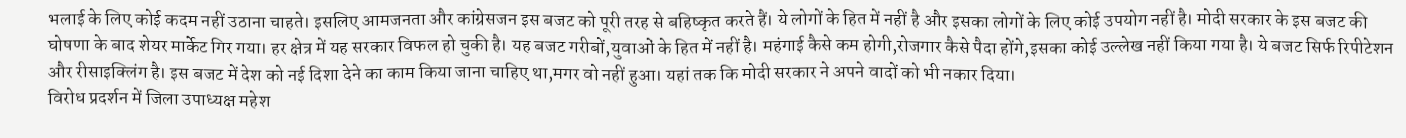भलाई के लिए कोई कदम नहीं उठाना चाहते। इसलिए आमजनता और कांग्रेसजन इस बजट को पूरी तरह से बहिष्कृत करते हैं। ये लोगों के हित में नहीं है और इसका लोगों के लिए कोई उपयोग नहीं है। मोदी सरकार के इस बजट की घोषणा के बाद शेयर मार्केट गिर गया। हर क्षेत्र में यह सरकार विफल हो चुकी है। यह बजट गरीबों,युवाओं के हित में नहीं है। महंगाई कैसे कम होगी,रोजगार कैसे पैदा होंगे,इसका कोई उल्लेख नहीं किया गया है। ये बजट सिर्फ रिपीटेशन और रीसाइक्लिंग है। इस बजट में देश को नई दिशा देने का काम किया जाना चाहिए था,मगर वो नहीं हुआ। यहां तक कि मोदी सरकार ने अपने वादों को भी नकार दिया।
विरोध प्रदर्शन में जिला उपाध्यक्ष महेश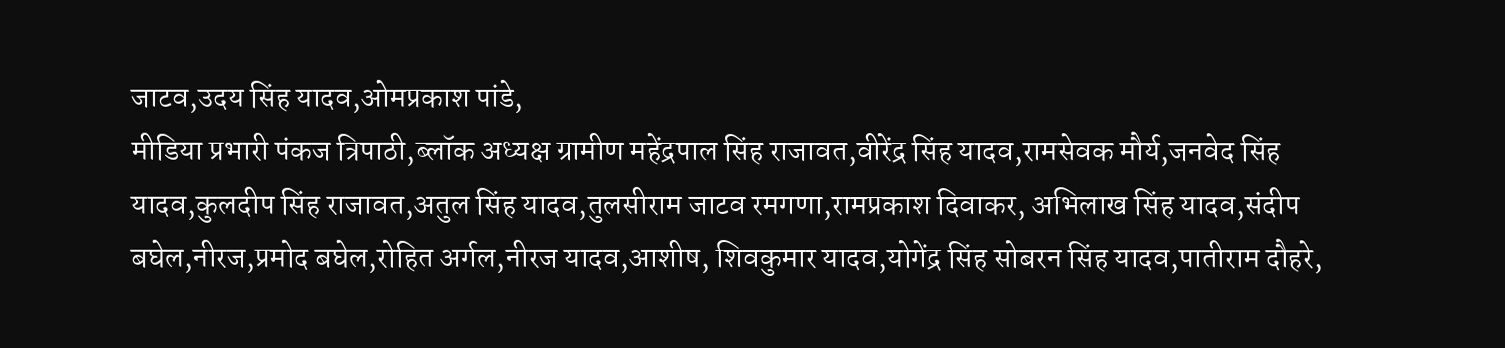जाटव,उदय सिंह यादव,ओमप्रकाश पांडे,
मीडिया प्रभारी पंकज त्रिपाठी,ब्लॉक अध्यक्ष ग्रामीण महेंद्रपाल सिंह राजावत,वीरेंद्र सिंह यादव,रामसेवक मौर्य,जनवेद सिंह यादव,कुलदीप सिंह राजावत,अतुल सिंह यादव,तुलसीराम जाटव रमगणा,रामप्रकाश दिवाकर, अभिलाख सिंह यादव,संदीप बघेल,नीरज,प्रमोद बघेल,रोहित अर्गल,नीरज यादव,आशीष, शिवकुमार यादव,योगेंद्र सिंह सोबरन सिंह यादव,पातीराम दौहरे,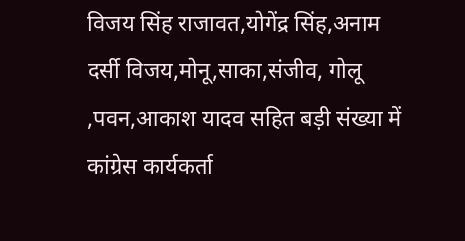विजय सिंह राजावत,योगेंद्र सिंह,अनाम दर्सी विजय,मोनू,साका,संजीव, गोलू ,पवन,आकाश यादव सहित बड़ी संख्या में कांग्रेस कार्यकर्ता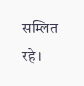सम्लित रहे।